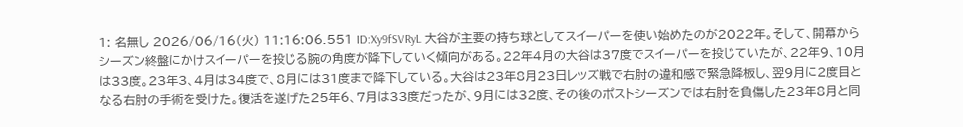1: 名無し 2026/06/16(火) 11:16:06.551 ID:Xy9fSVRyL 大谷が主要の持ち球としてスイーパーを使い始めたのが2022年。そして、開幕からシーズン終盤にかけスイーパーを投じる腕の角度が降下していく傾向がある。22年4月の大谷は37度でスイーパーを投じていたが、22年9、10月は33度。23年3、4月は34度で、8月には31度まで降下している。大谷は23年8月23日レッズ戦で右肘の違和感で緊急降板し、翌9月に2度目となる右肘の手術を受けた。復活を遂げた25年6、7月は33度だったが、9月には32度、その後のポストシーズンでは右肘を負傷した23年8月と同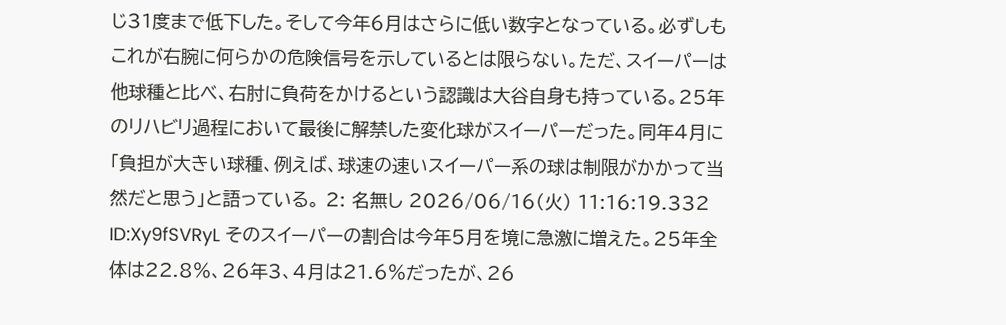じ31度まで低下した。そして今年6月はさらに低い数字となっている。必ずしもこれが右腕に何らかの危険信号を示しているとは限らない。ただ、スイーパーは他球種と比べ、右肘に負荷をかけるという認識は大谷自身も持っている。25年のリハビリ過程において最後に解禁した変化球がスイーパーだった。同年4月に「負担が大きい球種、例えば、球速の速いスイーパー系の球は制限がかかって当然だと思う」と語っている。 2: 名無し 2026/06/16(火) 11:16:19.332 ID:Xy9fSVRyL そのスイーパーの割合は今年5月を境に急激に増えた。25年全体は22.8%、26年3、4月は21.6%だったが、26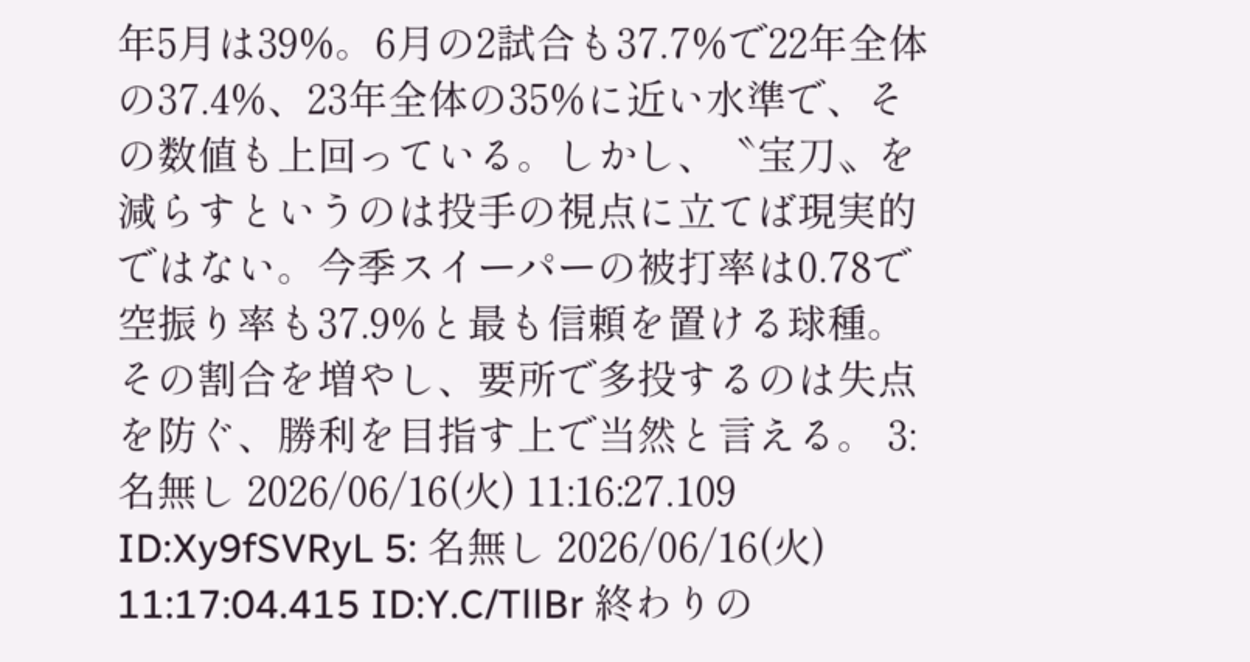年5月は39%。6月の2試合も37.7%で22年全体の37.4%、23年全体の35%に近い水準で、その数値も上回っている。しかし、〝宝刀〟を減らすというのは投手の視点に立てば現実的ではない。今季スイーパーの被打率は0.78で空振り率も37.9%と最も信頼を置ける球種。その割合を増やし、要所で多投するのは失点を防ぐ、勝利を目指す上で当然と言える。 3: 名無し 2026/06/16(火) 11:16:27.109 ID:Xy9fSVRyL 5: 名無し 2026/06/16(火) 11:17:04.415 ID:Y.C/TllBr 終わりの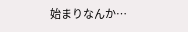始まりなんか…